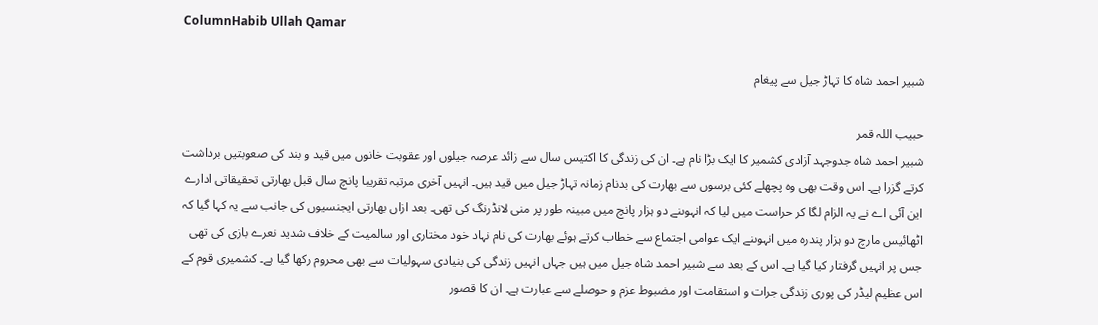ColumnHabib Ullah Qamar

شبیر احمد شاہ کا تہاڑ جیل سے پیغام

حبیب اللہ قمر
شبیر احمد شاہ جدوجہد آزادی کشمیر کا ایک بڑا نام ہے۔ ان کی زندگی کا اکتیس سال سے زائد عرصہ جیلوں اور عقوبت خانوں میں قید و بند کی صعوبتیں برداشت کرتے گزرا ہے۔ اس وقت بھی وہ پچھلے کئی برسوں سے بھارت کی بدنام زمانہ تہاڑ جیل میں قید ہیں۔ انہیں آخری مرتبہ تقریبا پانچ سال قبل بھارتی تحقیقاتی ادارے این آئی اے نے یہ الزام لگا کر حراست میں لیا کہ انہوںنے دو ہزار پانچ میں مبینہ طور پر منی لانڈرنگ کی تھی۔ بعد ازاں بھارتی ایجنسیوں کی جانب سے یہ کہا گیا کہ اٹھائیس مارچ دو ہزار پندرہ میں انہوںنے ایک عوامی اجتماع سے خطاب کرتے ہوئے بھارت کی نام نہاد خود مختاری اور سالمیت کے خلاف شدید نعرے بازی کی تھی جس پر انہیں گرفتار کیا گیا ہے۔ اس کے بعد سے شبیر احمد شاہ جیل میں ہیں جہاں انہیں زندگی کی بنیادی سہولیات سے بھی محروم رکھا گیا ہے۔ کشمیری قوم کے اس عظیم لیڈر کی پوری زندگی جرات و استقامت اور مضبوط عزم و حوصلے سے عبارت ہے۔ ان کا قصور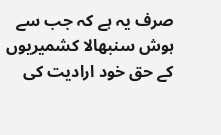صرف یہ ہے کہ جب سے ہوش سنبھالا کشمیریوں کے حق خود ارادیت کی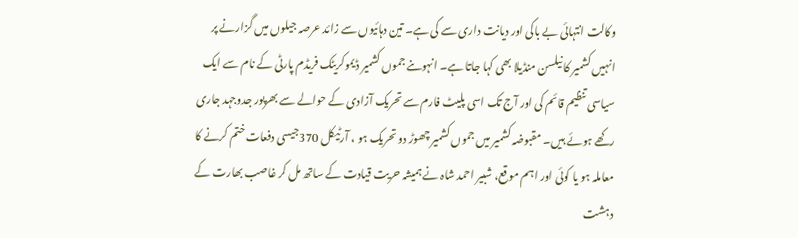وکالت انتہائی بے باکی اور دیانت داری سے کی ہے۔ تین دہائیوں سے زائد عرصہ جیلوں میں گزارنے پر انہیں کشمیر کا نیلسن منڈیلا بھی کہا جاتا ہے۔ انہوںنے جموں کشمیر ڈیموکریٹک فریڈم پارٹی کے نام سے ایک سیاسی تنظیم قائم کی اور آج تک اسی پلیٹ فارم سے تحریک آزادی کے حوالے سے بھرپور جدوجہد جاری رکھے ہوئے ہیں۔ مقبوضہ کشمیر میں جموں کشمیر چھوڑ دو تحریک ہو ، آرٹیکل 370جیسی دفعات ختم کرنے کا معاملہ ہو یا کوئی اور اہم موقع، شبیر احمد شاہ نے ہمیشہ حریت قیادت کے ساتھ مل کر غاصب بھارت کے دہشت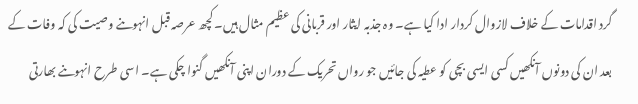گرد اقدامات کے خلاف لازوال کردار ادا کیا ہے۔ وہ جذبہ ایثار اور قربانی کی عظیم مثال ہیں۔ کچھ عرصہ قبل انہوںنے وصیت کی کہ وفات کے بعد ان کی دونوں آنکھیں کسی ایسی بچی کو عطیہ کی جائیں جو رواں تحریک کے دوران اپنی آنکھیں گنوا چکی ہے۔ اسی طرح انہوںنے بھارتی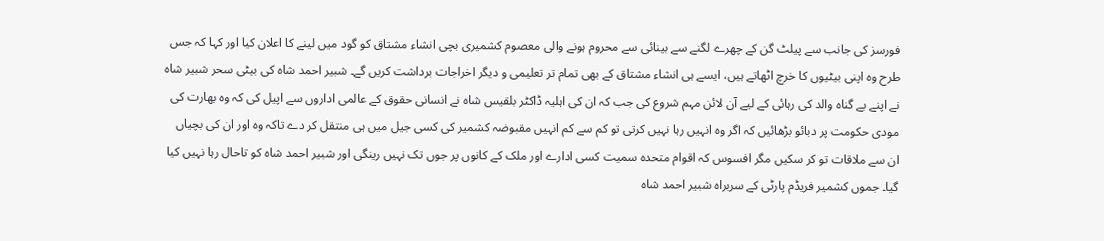فورسز کی جانب سے پیلٹ گن کے چھرے لگنے سے بینائی سے محروم ہونے والی معصوم کشمیری بچی انشاء مشتاق کو گود میں لینے کا اعلان کیا اور کہا کہ جس طرح وہ اپنی بیٹیوں کا خرچ اٹھاتے ہیں، ایسے ہی انشاء مشتاق کے بھی تمام تر تعلیمی و دیگر اخراجات برداشت کریں گے۔ شبیر احمد شاہ کی بیٹی سحر شبیر شاہ نے اپنے بے گناہ والد کی رہائی کے لیے آن لائن مہم شروع کی جب کہ ان کی اہلیہ ڈاکٹر بلقیس شاہ نے انسانی حقوق کے عالمی اداروں سے اپیل کی کہ وہ بھارت کی مودی حکومت پر دبائو بڑھائیں کہ اگر وہ انہیں رہا نہیں کرتی تو کم سے کم انہیں مقبوضہ کشمیر کی کسی جیل میں ہی منتقل کر دے تاکہ وہ اور ان کی بچیاں ان سے ملاقات تو کر سکیں مگر افسوس کہ اقوام متحدہ سمیت کسی ادارے اور ملک کے کانوں پر جوں تک نہیں رینگی اور شبیر احمد شاہ کو تاحال رہا نہیں کیا گیا۔ جموں کشمیر فریڈم پارٹی کے سربراہ شبیر احمد شاہ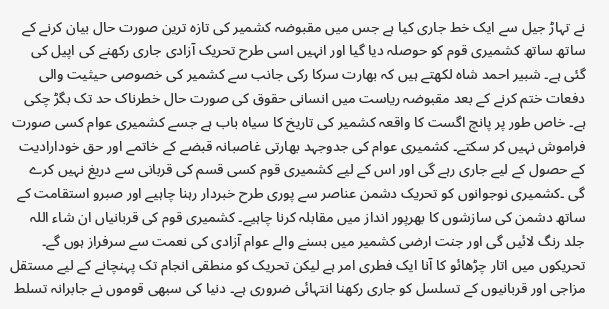نے تہاڑ جیل سے ایک خط جاری کیا ہے جس میں مقبوضہ کشمیر کی تازہ ترین صورت حال بیان کرنے کے ساتھ ساتھ کشمیری قوم کو حوصلہ دیا گیا اور انہیں اسی طرح تحریک آزادی جاری رکھنے کی اپیل کی گئی ہے۔ شبیر احمد شاہ لکھتے ہیں کہ بھارت سرکا رکی جانب سے کشمیر کی خصوصی حیثیت والی دفعات ختم کرنے کے بعد مقبوضہ ریاست میں انسانی حقوق کی صورت حال خطرناک حد تک بگڑ چکی ہے۔ خاص طور پر پانچ اگست کا واقعہ کشمیر کی تاریخ کا سیاہ باب ہے جسے کشمیری عوام کسی صورت فراموش نہیں کر سکتے۔ کشمیری عوام کی جدوجہد بھارتی غاصبانہ قبضے کے خاتمے اور حق خودارادیت کے حصول کے لیے جاری رہے گی اور اس کے لیے کشمیری قوم کسی قسم کی قربانی سے دریغ نہیں کرے گی ۔کشمیری نوجوانوں کو تحریک دشمن عناصر سے پوری طرح خبردار رہنا چاہیے اور صبرو استقامت کے ساتھ دشمن کی سازشوں کا بھرپور انداز میں مقابلہ کرنا چاہیے۔ کشمیری قوم کی قربانیاں ان شاء اللہ جلد رنگ لائیں گی اور جنت ارضی کشمیر میں بسنے والے عوام آزادی کی نعمت سے سرفراز ہوں گے۔ تحریکوں میں اتار چڑھائو کا آنا ایک فطری امر ہے لیکن تحریک کو منطقی انجام تک پہنچانے کے لیے مستقل مزاجی اور قربانیوں کے تسلسل کو جاری رکھنا انتہائی ضروری ہے۔ دنیا کی سبھی قوموں نے جابرانہ تسلط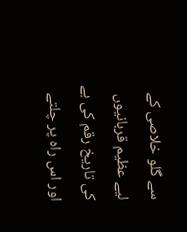سے گلو خلاصی کے لیے عظیم قربانیوں کی تاریخ رقم کی ہے اور اس راہ پر چلتے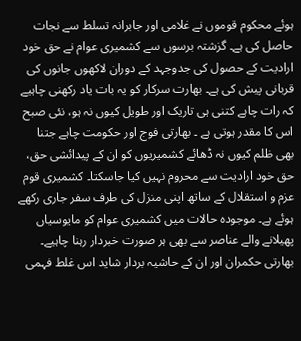ہوئے محکوم قوموں نے غلامی اور جابرانہ تسلط سے نجات حاصل کی ہے۔ گزشتہ برسوں سے کشمیری عوام نے حق خود ارادیت کے حصول کی جدوجہد کے دوران لاکھوں جانوں کی قربانی پیش کی ہے۔ بھارت سرکار کو یہ بات یاد رکھنی چاہیے کہ رات چاہے کتنی ہی تاریک اور طویل کیوں نہ ہو، نئی صبح اس کا مقدر ہوتی ہے ۔ بھارتی فوج اور حکومت چاہے جتنا بھی ظلم کیوں نہ ڈھائے کشمیریوں کو ان کے پیدائشی حق، حق خود ارادیت سے محروم نہیں کیا جاسکتا۔ کشمیری قوم عزم و استقلال کے ساتھ اپنی منزل کی طرف سفر جاری رکھے ہوئے ہے۔ موجودہ حالات میں کشمیری عوام کو مایوسیاں پھیلانے والے عناصر سے بھی ہر صورت خبردار رہنا چاہیے۔ بھارتی حکمران اور ان کے حاشیہ بردار شاید اس غلط فہمی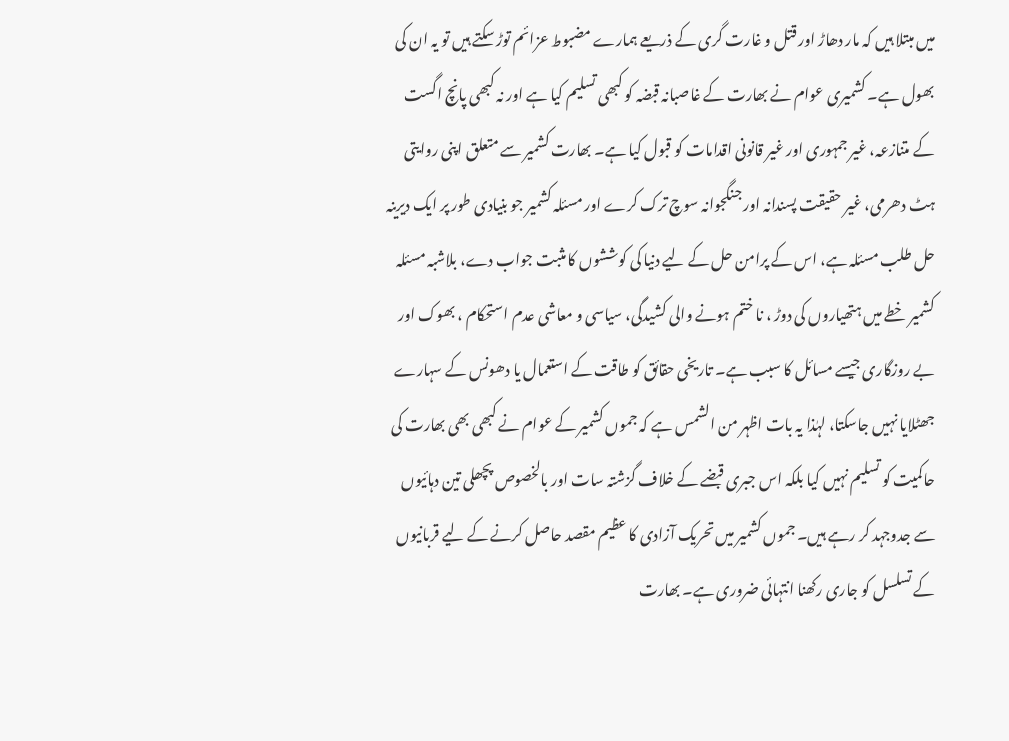میں مبتلا ہیں کہ مار دھاڑ اور قتل و غارت گری کے ذریعے ہمارے مضبوط عزائم توڑ سکتے ہیں تو یہ ان کی بھول ہے۔ کشمیری عوام نے بھارت کے غاصبانہ قبضہ کو کبھی تسلیم کیا ہے اور نہ کبھی پانچ اگست کے متنازعہ، غیر جمہوری اور غیر قانونی اقدامات کو قبول کیا ہے۔ بھارت کشمیر سے متعلق اپنی روایتی ہٹ دھرمی، غیر حقیقت پسندانہ اور جنگجوانہ سوچ ترک کرے اور مسئلہ کشمیر جو بنیادی طور پر ایک دیرینہ حل طلب مسئلہ ہے، اس کے پرامن حل کے لیے دنیا کی کوششوں کا مثبت جواب دے، بلاشبہ مسئلہ کشمیر خطے میں ہتھیاروں کی دوڑ ، نا ختم ہونے والی کشیدگی، سیاسی و معاشی عدم استحکام ، بھوک اور بے روزگاری جیسے مسائل کا سبب ہے۔ تاریخی حقائق کو طاقت کے استعمال یا دھونس کے سہارے جھٹلایا نہیں جاسکتا، لہٰذا یہ بات اظہر من الشمس ہے کہ جموں کشمیر کے عوام نے کبھی بھی بھارت کی حاکمیت کو تسلیم نہیں کیا بلکہ اس جبری قبضے کے خلاف گزشتہ سات اور بالخصوص پچھلی تین دہائیوں سے جدوجہد کر رہے ہیں۔ جموں کشمیر میں تحریک آزادی کا عظیم مقصد حاصل کرنے کے لیے قربانیوں کے تسلسل کو جاری رکھنا انتہائی ضروری ہے۔ بھارت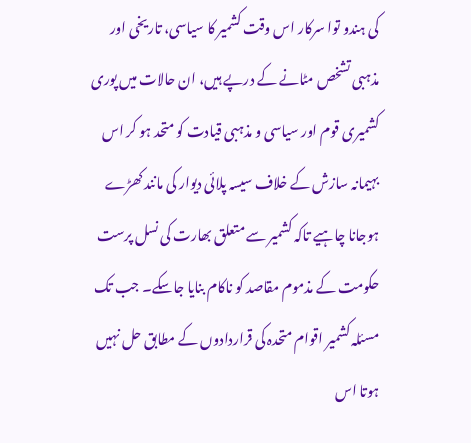کی ہندو توا سرکار اس وقت کشمیر کا سیاسی، تاریخی اور مذہبی تشخص مٹانے کے درپے ہیں، ان حالات میں پوری کشمیری قوم اور سیاسی و مذہبی قیادت کو متحد ہو کر اس بہیمانہ سازش کے خلاف سیسہ پلائی دیوار کی مانند کھڑے ہوجانا چاہیے تاکہ کشمیر سے متعلق بھارت کی نسل پرست حکومت کے مذموم مقاصد کو ناکام بنایا جاسکے۔ جب تک مسئلہ کشمیر اقوام متحدہ کی قراردادوں کے مطابق حل نہیں ہوتا اس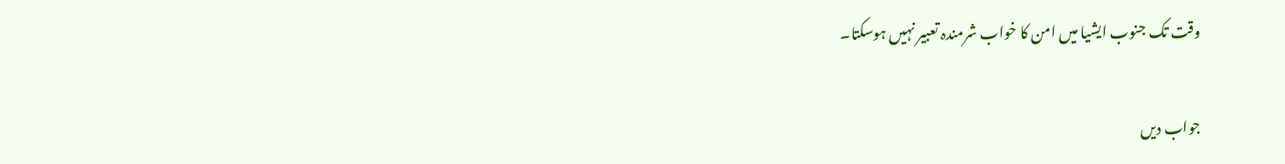وقت تک جنوب ایشیا میں امن کا خواب شرمندہ تعبیر نہیں ہوسکتا۔

جواب دیں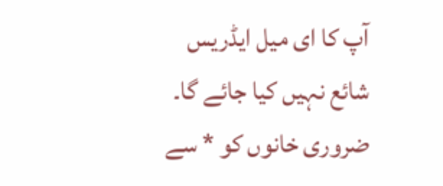آپ کا ای میل ایڈریس شائع نہیں کیا جائے گا۔ ضروری خانوں کو * سے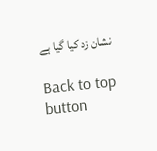نشان زد کیا گیا ہے

Back to top button